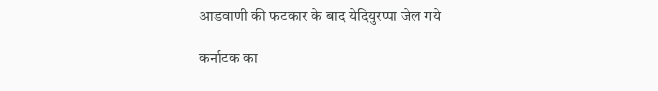आडवाणी की फटकार के बाद येदियुरप्पा जेल गये

कर्नाटक का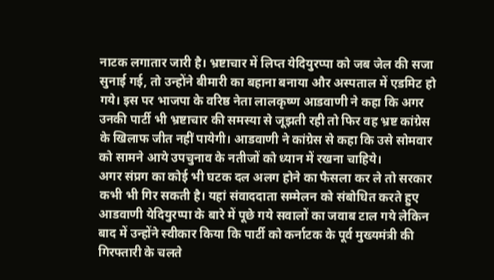नाटक लगातार जारी है। भ्रष्टाचार में लिप्त येदियुरप्पा को जब जेल की सजा सुनाई गई, तो उन्होंने बीमारी का बहाना बनाया और अस्पताल में एडमिट हो गये। इस पर भाजपा के वरिष्ठ नेता लालकृष्ण आडवाणी ने कहा कि अगर उनकी पार्टी भी भ्रष्टाचार की समस्या से जूझती रही तो फिर वह भ्रष्ट कांग्रेस के खिलाफ जीत नहीं पायेगी। आडवाणी ने कांग्रेस से कहा कि उसे सोमवार को सामने आये उपचुनाव के नतीजों को ध्यान में रखना चाहिये।
अगर संप्रग का कोई भी घटक दल अलग होने का फैसला कर ले तो सरकार कभी भी गिर सकती है। यहां संवाददाता सम्मेलन को संबोधित करते हुए आडवाणी येदियुरप्पा के बारे में पूछे गये सवालों का जवाब टाल गये लेकिन बाद में उन्होंने स्वीकार किया कि पार्टी को कर्नाटक के पूर्व मुख्यमंत्री की गिरफ्तारी के चलते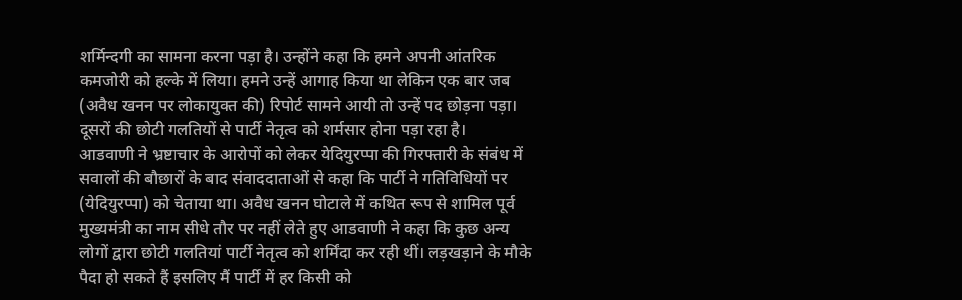शर्मिन्दगी का सामना करना पड़ा है। उन्होंने कहा कि हमने अपनी आंतरिक कमजोरी को हल्के में लिया। हमने उन्हें आगाह किया था लेकिन एक बार जब (अवैध खनन पर लोकायुक्त की) रिपोर्ट सामने आयी तो उन्हें पद छोड़ना पड़ा। दूसरों की छोटी गलतियों से पार्टी नेतृत्व को शर्मसार होना पड़ा रहा है।
आडवाणी ने भ्रष्टाचार के आरोपों को लेकर येदियुरप्पा की गिरफ्तारी के संबंध में सवालों की बौछारों के बाद संवाददाताओं से कहा कि पार्टी ने गतिविधियों पर (येदियुरप्पा) को चेताया था। अवैध खनन घोटाले में कथित रूप से शामिल पूर्व मुख्यमंत्री का नाम सीधे तौर पर नहीं लेते हुए आडवाणी ने कहा कि कुछ अन्य लोगों द्वारा छोटी गलतियां पार्टी नेतृत्व को शर्मिंदा कर रही थीं। लड़खड़ाने के मौके पैदा हो सकते हैं इसलिए मैं पार्टी में हर किसी को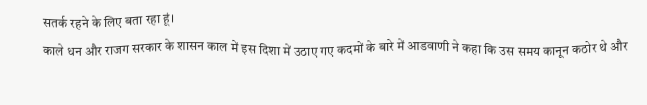सतर्क रहने के लिए बता रहा हूं।
काले धन और राजग सरकार के शासन काल में इस दिशा में उठाए गए कदमों के बारे में आडवाणी ने कहा कि उस समय कानून कठोर थे और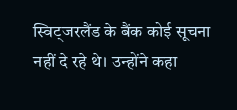स्विट्जरलैंड के बैंक कोई सूचना नहीं दे रहे थे। उन्होंने कहा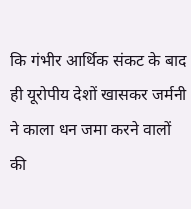कि गंभीर आर्थिक संकट के बाद ही यूरोपीय देशों खासकर जर्मनी ने काला धन जमा करने वालों की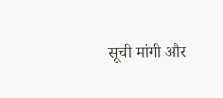सूची मांगी और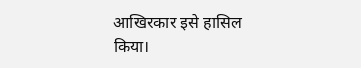आखिरकार इसे हासिल किया।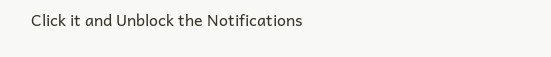Click it and Unblock the Notifications